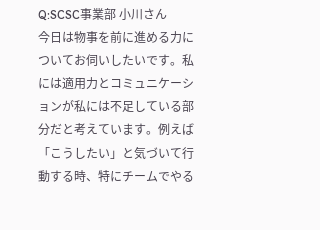Q:SCSC事業部 小川さん
今日は物事を前に進める力についてお伺いしたいです。私には適用力とコミュニケーションが私には不足している部分だと考えています。例えば「こうしたい」と気づいて行動する時、特にチームでやる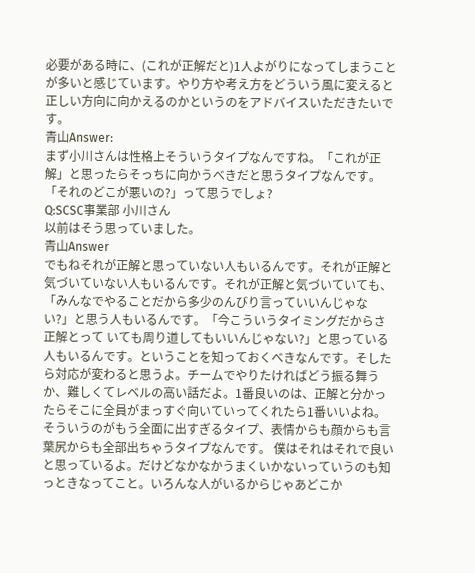必要がある時に、(これが正解だと)1人よがりになってしまうことが多いと感じています。やり方や考え方をどういう風に変えると正しい方向に向かえるのかというのをアドバイスいただきたいです。
青山Answer:
まず小川さんは性格上そういうタイプなんですね。「これが正解」と思ったらそっちに向かうべきだと思うタイプなんです。「それのどこが悪いの?」って思うでしょ?
Q:SCSC事業部 小川さん
以前はそう思っていました。
青山Answer
でもねそれが正解と思っていない人もいるんです。それが正解と気づいていない人もいるんです。それが正解と気づいていても、「みんなでやることだから多少のんびり言っていいんじゃない?」と思う人もいるんです。「今こういうタイミングだからさ正解とって いても周り道してもいいんじゃない?」と思っている人もいるんです。ということを知っておくべきなんです。そしたら対応が変わると思うよ。チームでやりたければどう振る舞うか、難しくてレベルの高い話だよ。1番良いのは、正解と分かったらそこに全員がまっすぐ向いていってくれたら1番いいよね。そういうのがもう全面に出すぎるタイプ、表情からも顔からも言葉尻からも全部出ちゃうタイプなんです。 僕はそれはそれで良いと思っているよ。だけどなかなかうまくいかないっていうのも知っときなってこと。いろんな人がいるからじゃあどこか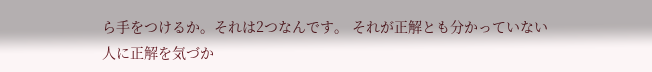ら手をつけるか。それは2つなんです。 それが正解とも分かっていない人に正解を気づか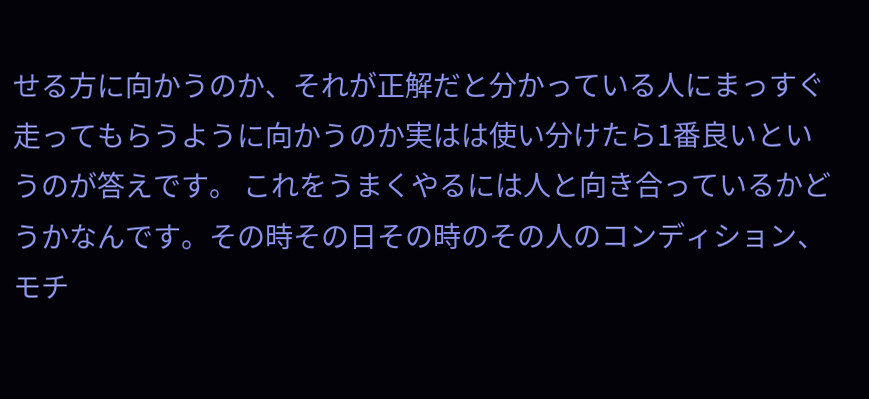せる方に向かうのか、それが正解だと分かっている人にまっすぐ走ってもらうように向かうのか実はは使い分けたら1番良いというのが答えです。 これをうまくやるには人と向き合っているかどうかなんです。その時その日その時のその人のコンディション、モチ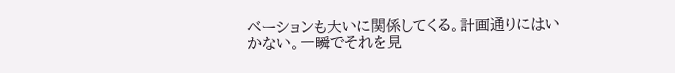ベーションも大いに関係してくる。計画通りにはいかない。一瞬でそれを見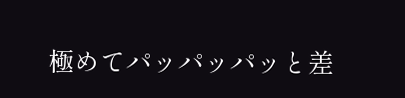極めてパッパッパッと差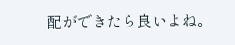配ができたら良いよね。